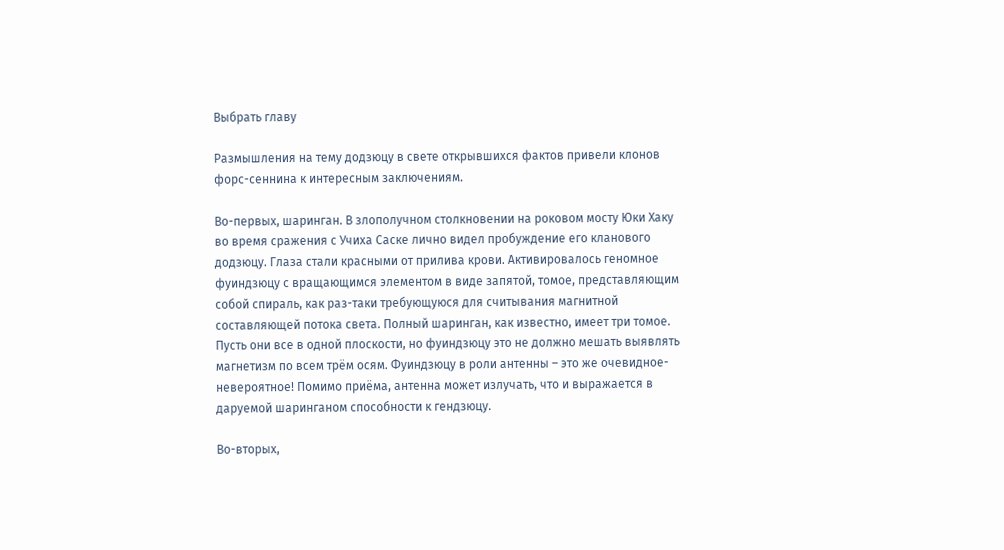Выбрать главу

Размышления на тему додзюцу в свете открывшихся фактов привели клонов форс-сеннина к интересным заключениям.

Во-первых, шаринган. В злополучном столкновении на роковом мосту Юки Хаку во время сражения с Учиха Саске лично видел пробуждение его кланового додзюцу. Глаза стали красными от прилива крови. Активировалось геномное фуиндзюцу с вращающимся элементом в виде запятой, томое, представляющим собой спираль, как раз-таки требующуюся для считывания магнитной составляющей потока света. Полный шаринган, как известно, имеет три томое. Пусть они все в одной плоскости, но фуиндзюцу это не должно мешать выявлять магнетизм по всем трём осям. Фуиндзюцу в роли антенны – это же очевидное-невероятное! Помимо приёма, антенна может излучать, что и выражается в даруемой шаринганом способности к гендзюцу.

Во-вторых,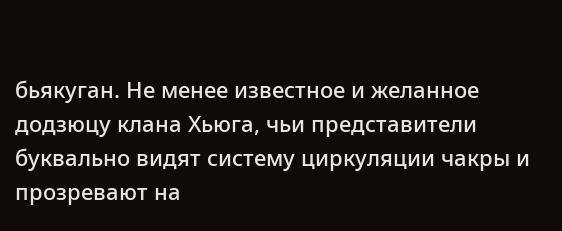бьякуган. Не менее известное и желанное додзюцу клана Хьюга, чьи представители буквально видят систему циркуляции чакры и прозревают на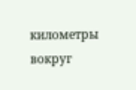километры вокруг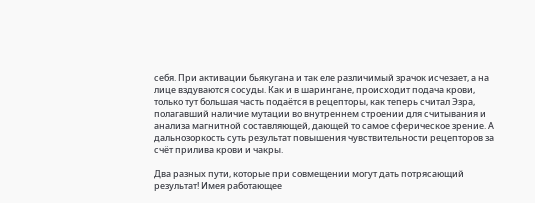себя. При активации бьякугана и так еле различимый зрачок исчезает, а на лице вздуваются сосуды. Как и в шарингане, происходит подача крови, только тут большая часть подаётся в рецепторы, как теперь считал Эзра, полагавший наличие мутации во внутреннем строении для считывания и анализа магнитной составляющей, дающей то самое сферическое зрение. А дальнозоркость суть результат повышения чувствительности рецепторов за счёт прилива крови и чакры.

Два разных пути, которые при совмещении могут дать потрясающий результат! Имея работающее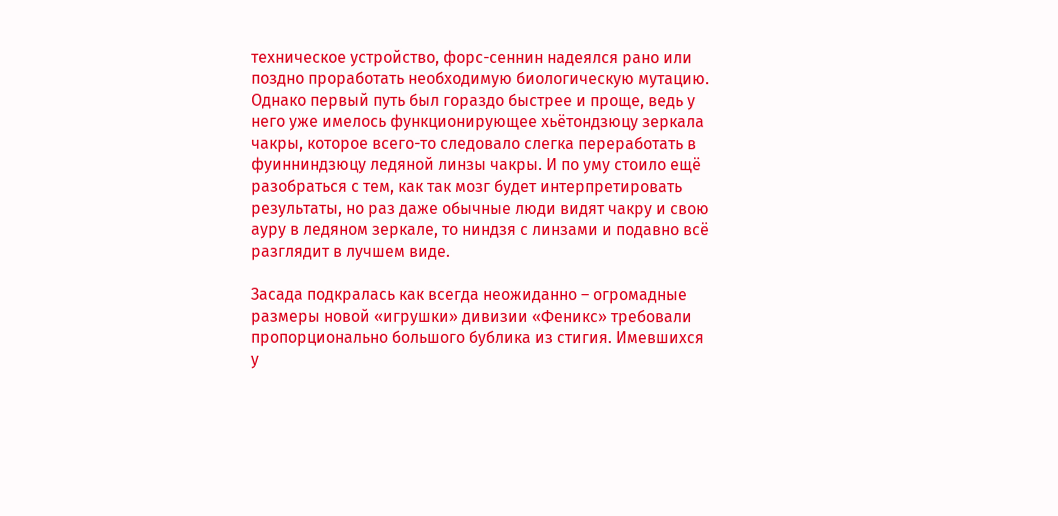техническое устройство, форс-сеннин надеялся рано или поздно проработать необходимую биологическую мутацию. Однако первый путь был гораздо быстрее и проще, ведь у него уже имелось функционирующее хьётондзюцу зеркала чакры, которое всего-то следовало слегка переработать в фуинниндзюцу ледяной линзы чакры. И по уму стоило ещё разобраться с тем, как так мозг будет интерпретировать результаты, но раз даже обычные люди видят чакру и свою ауру в ледяном зеркале, то ниндзя с линзами и подавно всё разглядит в лучшем виде.

Засада подкралась как всегда неожиданно – огромадные размеры новой «игрушки» дивизии «Феникс» требовали пропорционально большого бублика из стигия. Имевшихся у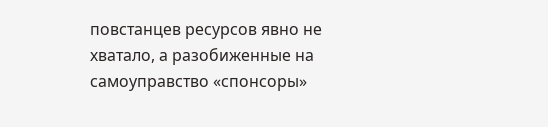повстанцев ресурсов явно не хватало, а разобиженные на самоуправство «спонсоры»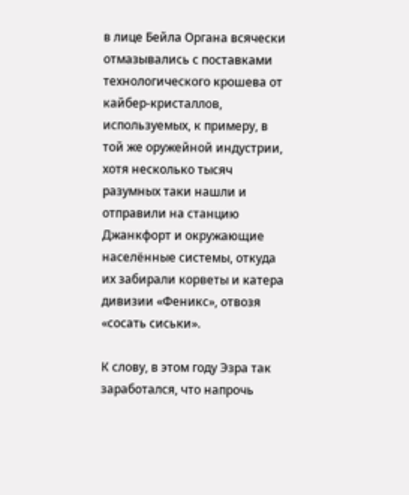в лице Бейла Органа всячески отмазывались с поставками технологического крошева от кайбер-кристаллов, используемых, к примеру, в той же оружейной индустрии, хотя несколько тысяч разумных таки нашли и отправили на станцию Джанкфорт и окружающие населённые системы, откуда их забирали корветы и катера дивизии «Феникс», отвозя «сосать сиськи».

К слову, в этом году Эзра так заработался, что напрочь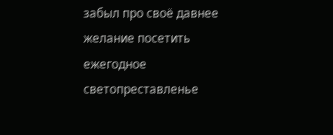забыл про своё давнее желание посетить ежегодное светопреставленье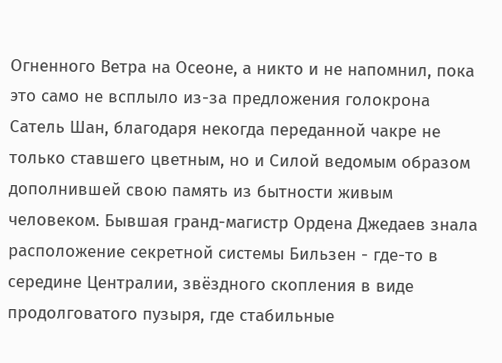Огненного Ветра на Осеоне, а никто и не напомнил, пока это само не всплыло из-за предложения голокрона Сатель Шан, благодаря некогда переданной чакре не только ставшего цветным, но и Силой ведомым образом дополнившей свою память из бытности живым человеком. Бывшая гранд-магистр Ордена Джедаев знала расположение секретной системы Бильзен - где-то в середине Централии, звёздного скопления в виде продолговатого пузыря, где стабильные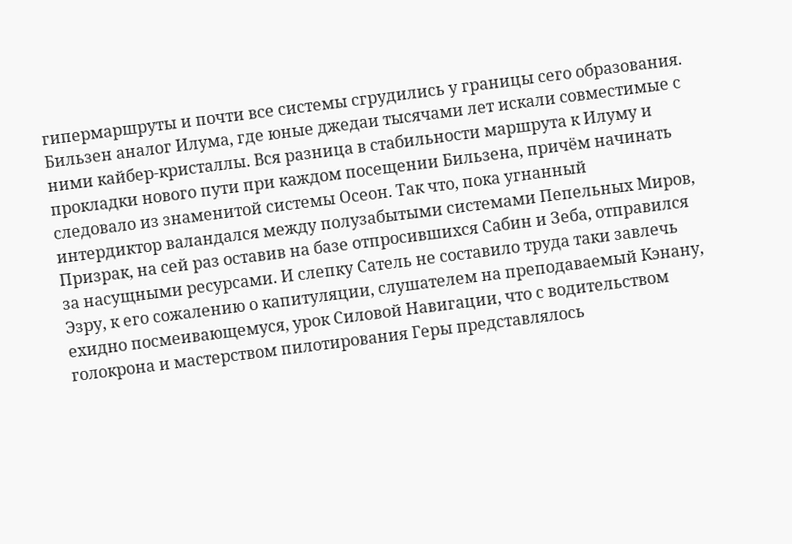гипермаршруты и почти все системы сгрудились у границы сего образования. Бильзен аналог Илума, где юные джедаи тысячами лет искали совместимые с ними кайбер-кристаллы. Вся разница в стабильности маршрута к Илуму и прокладки нового пути при каждом посещении Бильзена, причём начинать следовало из знаменитой системы Осеон. Так что, пока угнанный интердиктор валандался между полузабытыми системами Пепельных Миров, Призрак, на сей раз оставив на базе отпросившихся Сабин и Зеба, отправился за насущными ресурсами. И слепку Сатель не составило труда таки завлечь Эзру, к его сожалению о капитуляции, слушателем на преподаваемый Кэнану, ехидно посмеивающемуся, урок Силовой Навигации, что с водительством голокрона и мастерством пилотирования Геры представлялось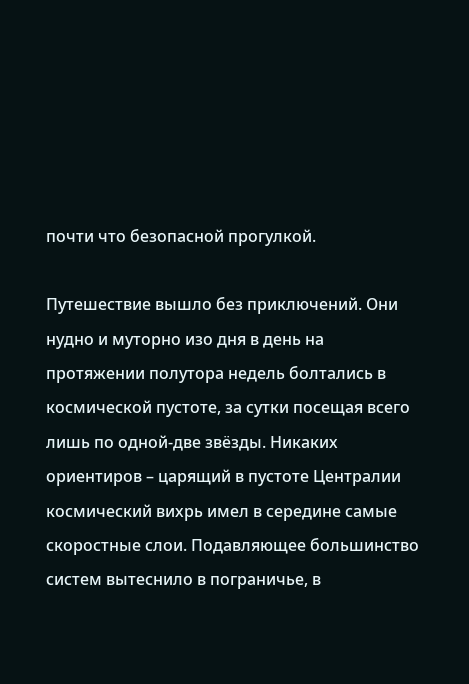почти что безопасной прогулкой.

Путешествие вышло без приключений. Они нудно и муторно изо дня в день на протяжении полутора недель болтались в космической пустоте, за сутки посещая всего лишь по одной-две звёзды. Никаких ориентиров – царящий в пустоте Централии космический вихрь имел в середине самые скоростные слои. Подавляющее большинство систем вытеснило в пограничье, в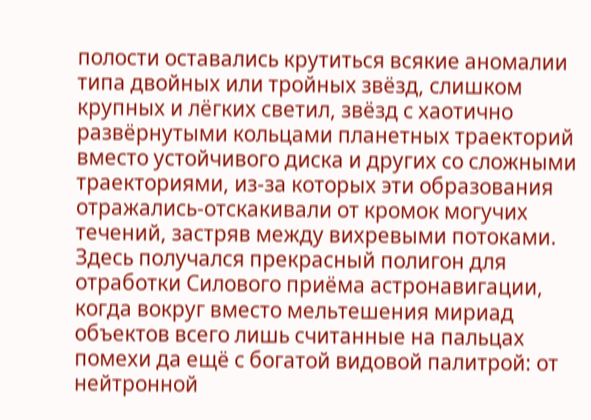полости оставались крутиться всякие аномалии типа двойных или тройных звёзд, слишком крупных и лёгких светил, звёзд с хаотично развёрнутыми кольцами планетных траекторий вместо устойчивого диска и других со сложными траекториями, из-за которых эти образования отражались-отскакивали от кромок могучих течений, застряв между вихревыми потоками. Здесь получался прекрасный полигон для отработки Силового приёма астронавигации, когда вокруг вместо мельтешения мириад объектов всего лишь считанные на пальцах помехи да ещё с богатой видовой палитрой: от нейтронной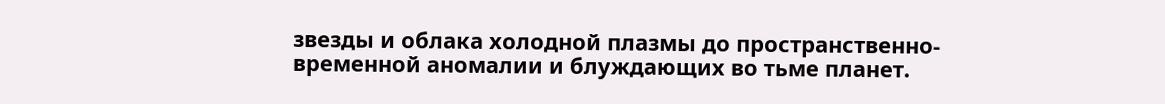звезды и облака холодной плазмы до пространственно-временной аномалии и блуждающих во тьме планет.